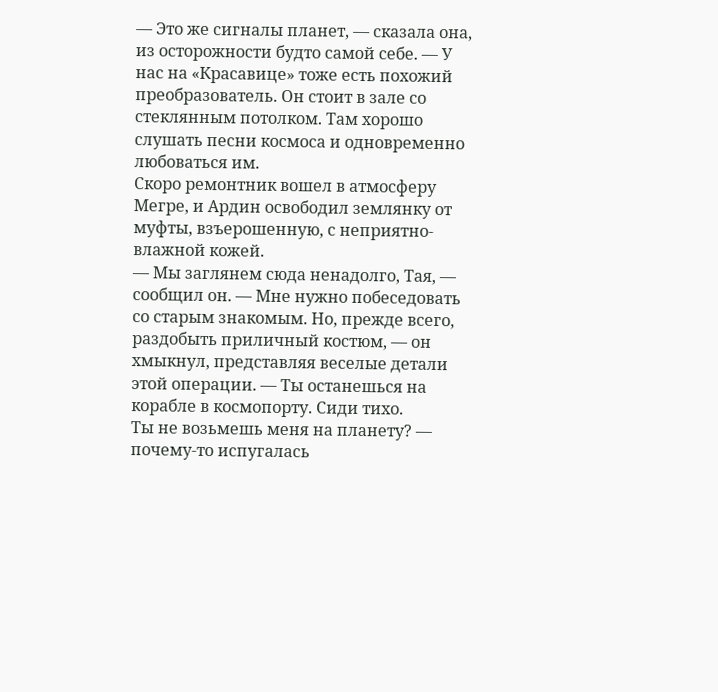— Это же сигналы планет, — сказала она, из осторожности будто самой себе. — У нас на «Красавице» тоже есть похожий преобразователь. Он стоит в зале со стеклянным потолком. Там хорошо слушать песни космоса и одновременно любоваться им.
Скоро ремонтник вошел в атмосферу Мегре, и Ардин освободил землянку от муфты, взъерошенную, с неприятно-влажной кожей.
— Мы заглянем сюда ненадолго, Тая, — сообщил он. — Мне нужно побеседовать со старым знакомым. Но, прежде всего, раздобыть приличный костюм, — он хмыкнул, представляя веселые детали этой операции. — Ты останешься на корабле в космопорту. Сиди тихо.
Ты не возьмешь меня на планету? — почему-то испугалась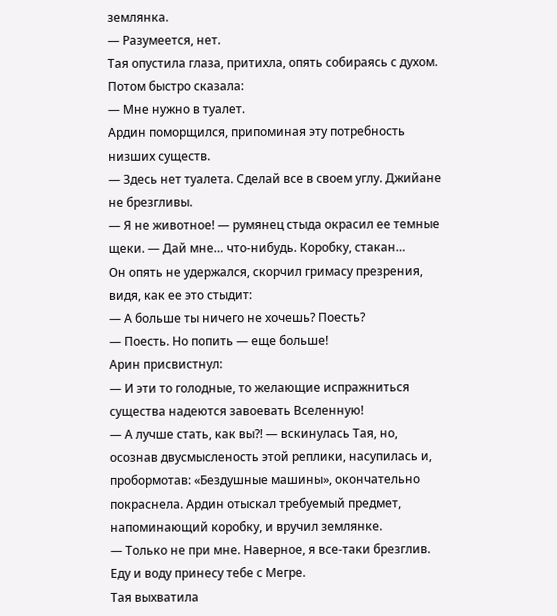землянка.
— Разумеется, нет.
Тая опустила глаза, притихла, опять собираясь с духом. Потом быстро сказала:
— Мне нужно в туалет.
Ардин поморщился, припоминая эту потребность низших существ.
— Здесь нет туалета. Сделай все в своем углу. Джийане не брезгливы.
— Я не животное! — румянец стыда окрасил ее темные щеки. — Дай мне… что-нибудь. Коробку, стакан…
Он опять не удержался, скорчил гримасу презрения, видя, как ее это стыдит:
— А больше ты ничего не хочешь? Поесть?
— Поесть. Но попить — еще больше!
Арин присвистнул:
— И эти то голодные, то желающие испражниться существа надеются завоевать Вселенную!
— А лучше стать, как вы?! — вскинулась Тая, но, осознав двусмысленость этой реплики, насупилась и, пробормотав: «Бездушные машины», окончательно покраснела. Ардин отыскал требуемый предмет, напоминающий коробку, и вручил землянке.
— Только не при мне. Наверное, я все-таки брезглив. Еду и воду принесу тебе с Мегре.
Тая выхватила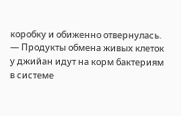коробку и обиженно отвернулась.
— Продукты обмена живых клеток у джийан идут на корм бактериям в системе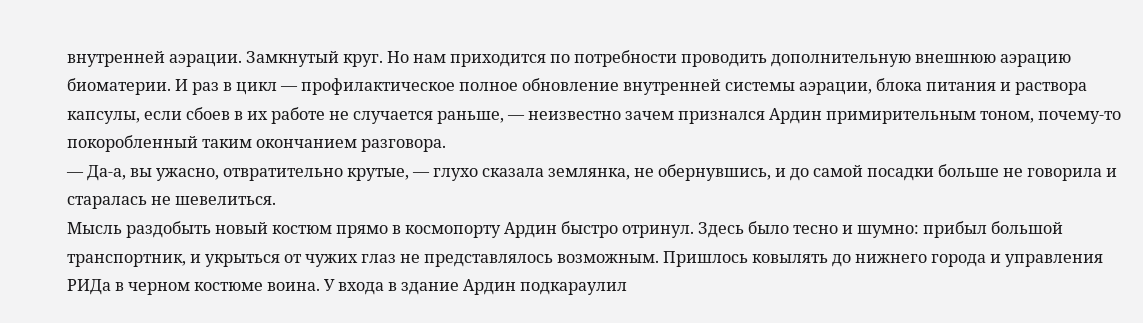внутренней аэрации. Замкнутый круг. Но нам приходится по потребности проводить дополнительную внешнюю аэрацию биоматерии. И раз в цикл — профилактическое полное обновление внутренней системы аэрации, блока питания и раствора капсулы, если сбоев в их работе не случается раньше, — неизвестно зачем признался Ардин примирительным тоном, почему-то покоробленный таким окончанием разговора.
— Да-а, вы ужасно, отвратительно крутые, — глухо сказала землянка, не обернувшись, и до самой посадки больше не говорила и старалась не шевелиться.
Мысль раздобыть новый костюм прямо в космопорту Ардин быстро отринул. Здесь было тесно и шумно: прибыл большой транспортник, и укрыться от чужих глаз не представлялось возможным. Пришлось ковылять до нижнего города и управления РИДа в черном костюме воина. У входа в здание Ардин подкараулил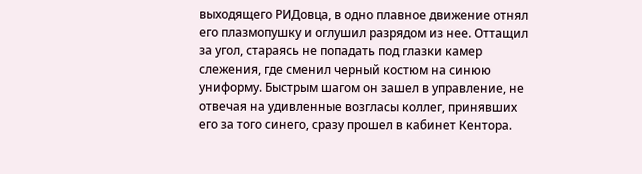выходящего РИДовца, в одно плавное движение отнял его плазмопушку и оглушил разрядом из нее. Оттащил за угол, стараясь не попадать под глазки камер слежения, где сменил черный костюм на синюю униформу. Быстрым шагом он зашел в управление, не отвечая на удивленные возгласы коллег, принявших его за того синего, сразу прошел в кабинет Кентора.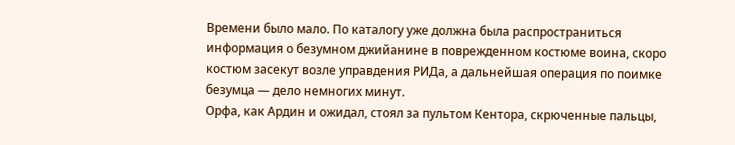Времени было мало. По каталогу уже должна была распространиться информация о безумном джийанине в поврежденном костюме воина, скоро костюм засекут возле управдения РИДа, а дальнейшая операция по поимке безумца — дело немногих минут.
Орфа, как Ардин и ожидал, стоял за пультом Кентора, скрюченные пальцы,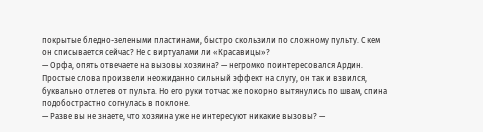покрытые бледно-зелеными пластинами, быстро скользили по сложному пульту. С кем он списывается сейчас? Не с виртуалами ли «Красавицы»?
— Орфа, опять отвечаете на вызовы хозяина? — негромко поинтересовался Ардин. Простые слова произвели неожиданно сильный эффект на слугу, он так и взвился, буквально отлетев от пульта. Но его руки тотчас же покорно вытянулись по швам, спина подобострастно согнулась в поклоне.
— Разве вы не знаете, что хозяина уже не интересуют никакие вызовы? —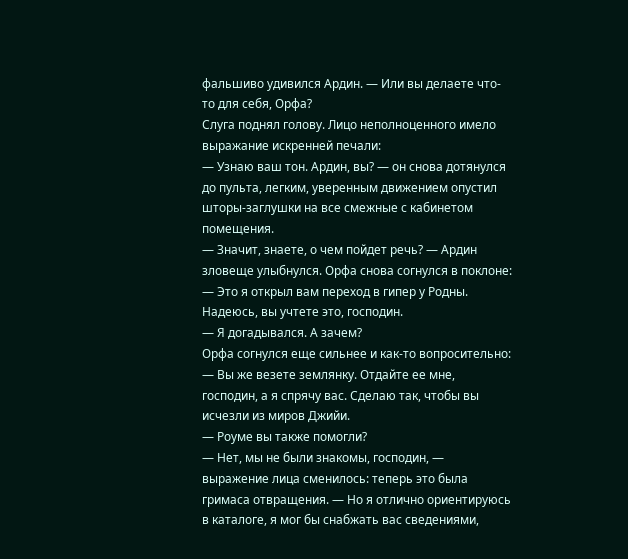фальшиво удивился Ардин. — Или вы делаете что-то для себя, Орфа?
Слуга поднял голову. Лицо неполноценного имело выражание искренней печали:
— Узнаю ваш тон. Ардин, вы? — он снова дотянулся до пульта, легким, уверенным движением опустил шторы-заглушки на все смежные с кабинетом помещения.
— Значит, знаете, о чем пойдет речь? — Ардин зловеще улыбнулся. Орфа снова согнулся в поклоне:
— Это я открыл вам переход в гипер у Родны. Надеюсь, вы учтете это, господин.
— Я догадывался. А зачем?
Орфа согнулся еще сильнее и как-то вопросительно:
— Вы же везете землянку. Отдайте ее мне, господин, а я спрячу вас. Сделаю так, чтобы вы исчезли из миров Джийи.
— Роуме вы также помогли?
— Нет, мы не были знакомы, господин, — выражение лица сменилось: теперь это была гримаса отвращения. — Но я отлично ориентируюсь в каталоге, я мог бы снабжать вас сведениями,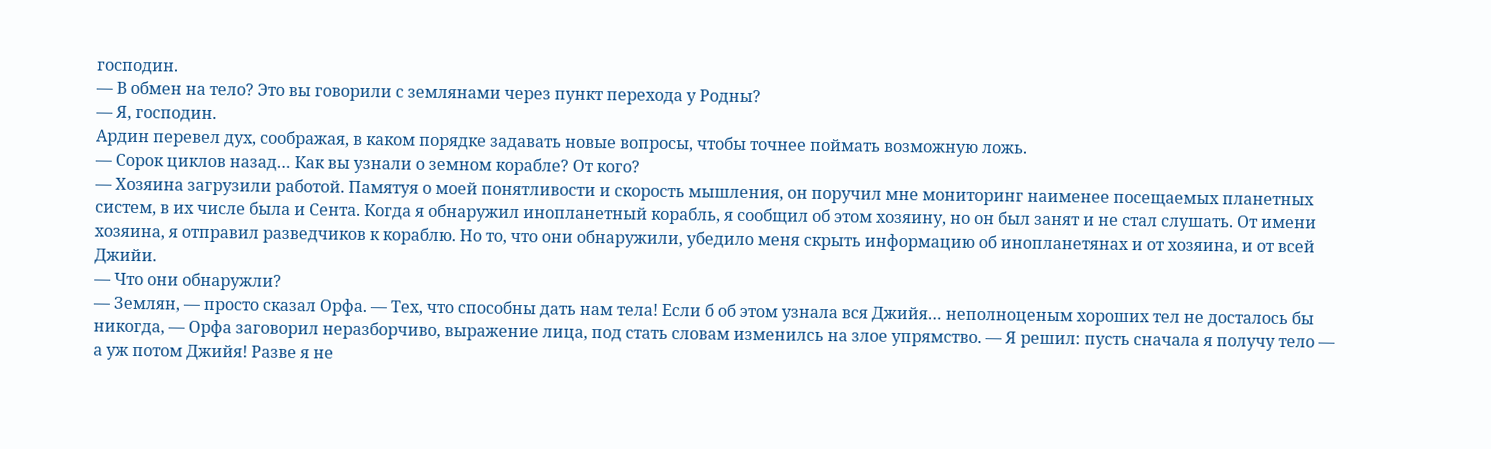господин.
— В обмен на тело? Это вы говорили с землянами через пункт перехода у Родны?
— Я, господин.
Ардин перевел дух, соображая, в каком порядке задавать новые вопросы, чтобы точнее поймать возможную ложь.
— Сорок циклов назад… Как вы узнали о земном корабле? От кого?
— Хозяина загрузили работой. Памятуя о моей понятливости и скорость мышления, он поручил мне мониторинг наименее посещаемых планетных систем, в их числе была и Сента. Когда я обнаружил инопланетный корабль, я сообщил об этом хозяину, но он был занят и не стал слушать. От имени хозяина, я отправил разведчиков к кораблю. Но то, что они обнаружили, убедило меня скрыть информацию об инопланетянах и от хозяина, и от всей Джийи.
— Что они обнаружли?
— Землян, — просто сказал Орфа. — Тех, что способны дать нам тела! Если б об этом узнала вся Джийя… неполноценым хороших тел не досталось бы никогда, — Орфа заговорил неразборчиво, выражение лица, под стать словам изменилсь на злое упрямство. — Я решил: пусть сначала я получу тело — а уж потом Джийя! Разве я не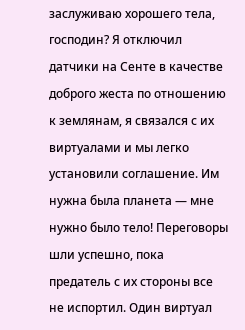заслуживаю хорошего тела, господин? Я отключил датчики на Сенте в качестве доброго жеста по отношению к землянам, я связался с их виртуалами и мы легко установили соглашение. Им нужна была планета — мне нужно было тело! Переговоры шли успешно, пока предатель с их стороны все не испортил. Один виртуал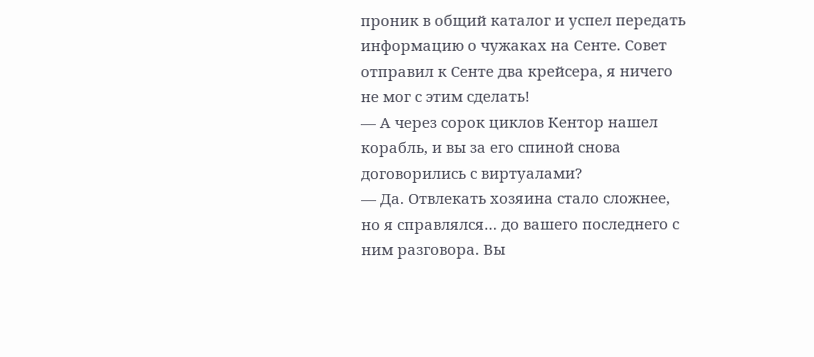проник в общий каталог и успел передать информацию о чужаках на Сенте. Совет отправил к Сенте два крейсера, я ничего не мог с этим сделать!
— А через сорок циклов Кентор нашел корабль, и вы за его спиной снова договорились с виртуалами?
— Да. Отвлекать хозяина стало сложнее, но я справлялся… до вашего последнего с ним разговора. Вы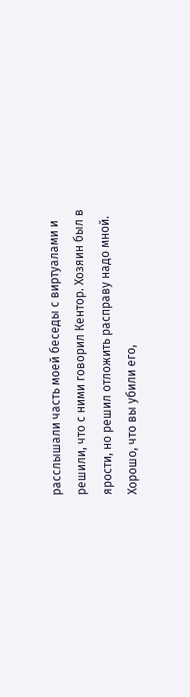расслышали часть моей беседы с виртуалами и решили, что с ними говорил Кентор. Хозяин был в ярости, но решил отложить расправу надо мной. Хорошо, что вы убили его,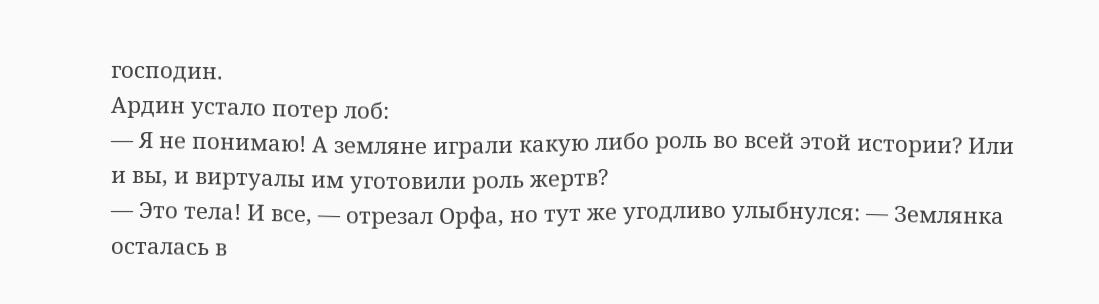господин.
Ардин устало потер лоб:
— Я не понимаю! А земляне играли какую либо роль во всей этой истории? Или и вы, и виртуалы им уготовили роль жертв?
— Это тела! И все, — отрезал Орфа, но тут же угодливо улыбнулся: — Землянка осталась в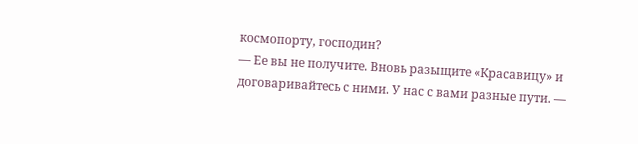космопорту, господин?
— Ее вы не получите. Вновь разыщите «Красавицу» и договаривайтесь с ними. У нас с вами разные пути. —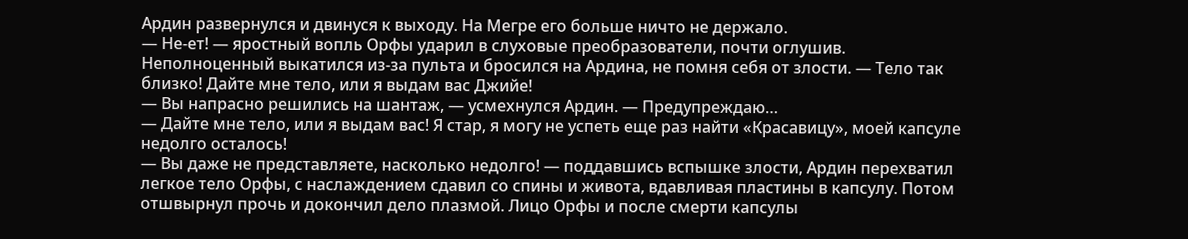Ардин развернулся и двинуся к выходу. На Мегре его больше ничто не держало.
— Не-ет! — яростный вопль Орфы ударил в слуховые преобразователи, почти оглушив. Неполноценный выкатился из-за пульта и бросился на Ардина, не помня себя от злости. — Тело так близко! Дайте мне тело, или я выдам вас Джийе!
— Вы напрасно решились на шантаж, — усмехнулся Ардин. — Предупреждаю…
— Дайте мне тело, или я выдам вас! Я стар, я могу не успеть еще раз найти «Красавицу», моей капсуле недолго осталось!
— Вы даже не представляете, насколько недолго! — поддавшись вспышке злости, Ардин перехватил легкое тело Орфы, с наслаждением сдавил со спины и живота, вдавливая пластины в капсулу. Потом отшвырнул прочь и докончил дело плазмой. Лицо Орфы и после смерти капсулы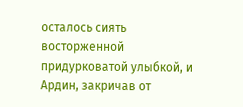осталось сиять восторженной придурковатой улыбкой, и Ардин, закричав от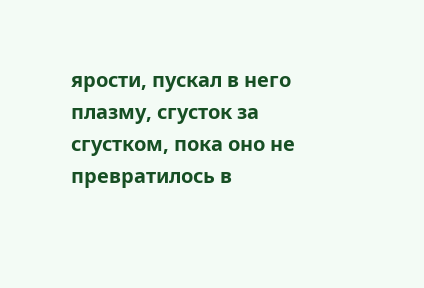ярости, пускал в него плазму, сгусток за сгустком, пока оно не превратилось в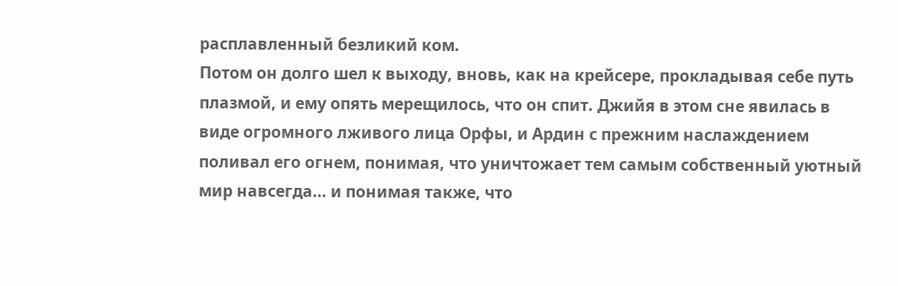расплавленный безликий ком.
Потом он долго шел к выходу, вновь, как на крейсере, прокладывая себе путь плазмой, и ему опять мерещилось, что он спит. Джийя в этом сне явилась в виде огромного лживого лица Орфы, и Ардин с прежним наслаждением поливал его огнем, понимая, что уничтожает тем самым собственный уютный мир навсегда… и понимая также, что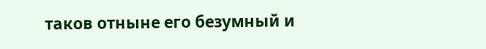таков отныне его безумный и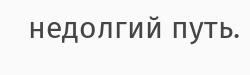недолгий путь.